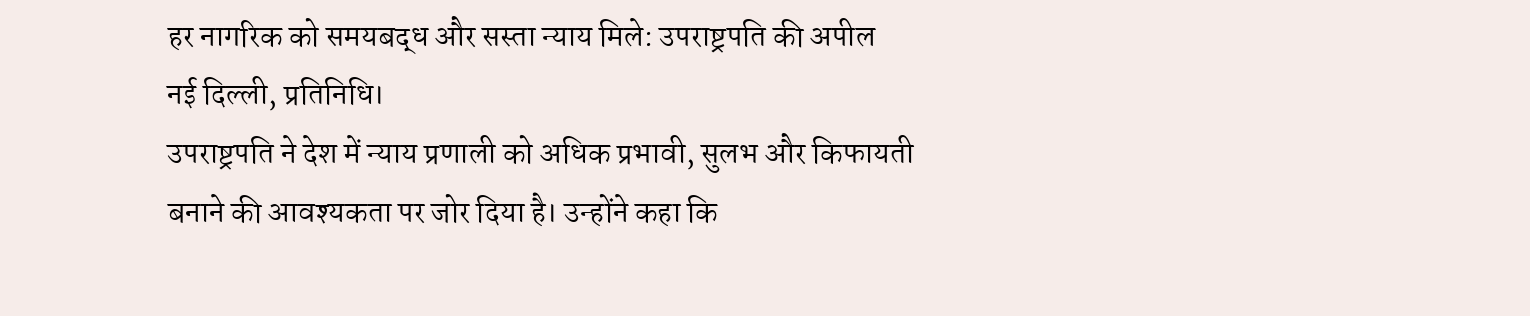हर नागरिक को समयबद्ध और सस्ता न्याय मिले: उपराष्ट्रपति की अपील
नई दिल्ली, प्रतिनिधि।
उपराष्ट्रपति ने देश में न्याय प्रणाली को अधिक प्रभावी, सुलभ और किफायती बनाने की आवश्यकता पर जोर दिया है। उन्होंने कहा कि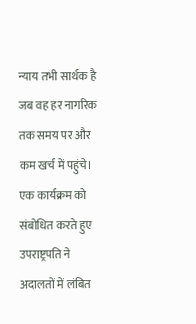न्याय तभी सार्थक है जब वह हर नागरिक तक समय पर और कम खर्च में पहुंचे।
एक कार्यक्रम को संबोधित करते हुए उपराष्ट्रपति ने अदालतों में लंबित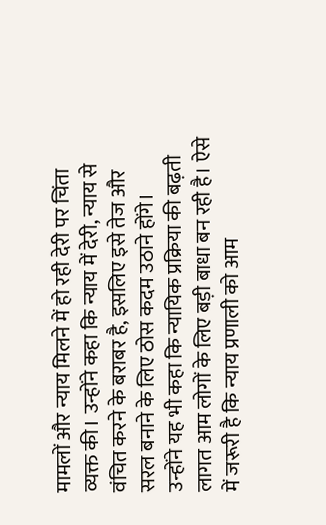मामलों और न्याय मिलने में हो रही देरी पर चिंता व्यक्त की। उन्होंने कहा कि न्याय में देरी, न्याय से वंचित करने के बराबर है, इसलिए इसे तेज और सरल बनाने के लिए ठोस कदम उठाने होंगे।
उन्होंने यह भी कहा कि न्यायिक प्रक्रिया की बढ़ती लागत आम लोगों के लिए बड़ी बाधा बन रही है। ऐसे में जरूरी है कि न्याय प्रणाली को आम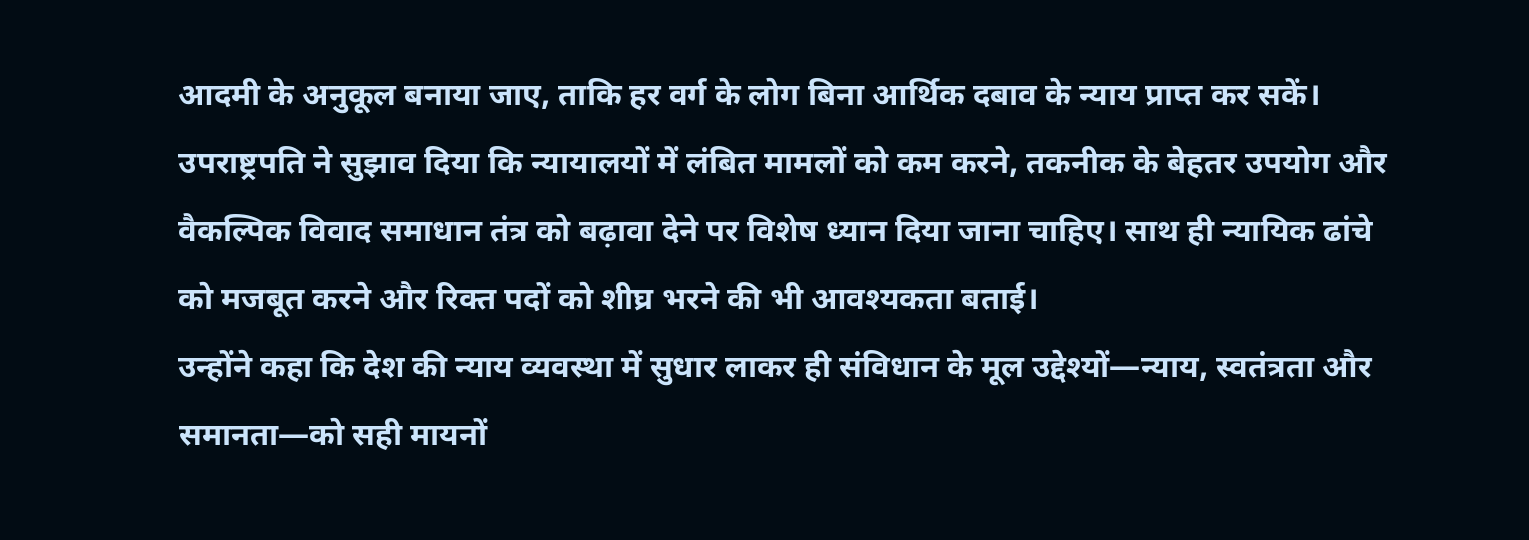आदमी के अनुकूल बनाया जाए, ताकि हर वर्ग के लोग बिना आर्थिक दबाव के न्याय प्राप्त कर सकें।
उपराष्ट्रपति ने सुझाव दिया कि न्यायालयों में लंबित मामलों को कम करने, तकनीक के बेहतर उपयोग और वैकल्पिक विवाद समाधान तंत्र को बढ़ावा देने पर विशेष ध्यान दिया जाना चाहिए। साथ ही न्यायिक ढांचे को मजबूत करने और रिक्त पदों को शीघ्र भरने की भी आवश्यकता बताई।
उन्होंने कहा कि देश की न्याय व्यवस्था में सुधार लाकर ही संविधान के मूल उद्देश्यों—न्याय, स्वतंत्रता और समानता—को सही मायनों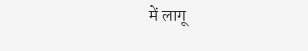में लागू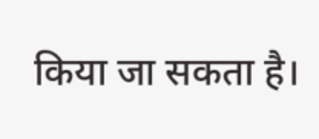किया जा सकता है।